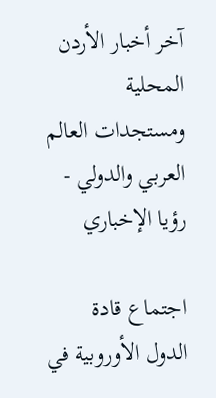آخر أخبار الأردن المحلية ومستجدات العالم العربي والدولي - رؤيا الإخباري

اجتماع قادة الدول الأوروبية في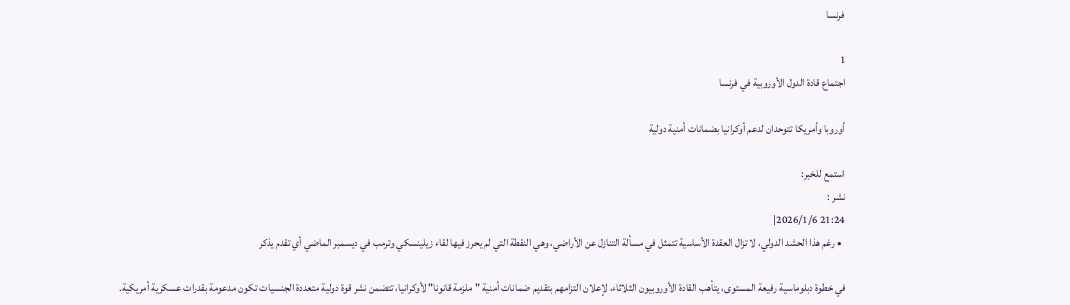فرنسا

1
اجتماع قادة الدول الأوروبية في فرنسا

أوروبا وأمريكا تتوحدان لدعم أوكرانيا بضمانات أمنية دولية

استمع للخبر:
نشر :
21:24 2026/1/6|
  • رغم هذا الحشد الدولي، لا تزال العقدة الأساسية تتمثل في مسألة التنازل عن الأراضي، وهي النقطة التي لم يحرز فيها لقاء زيلينسكي وترمب في ديسمبر الماضي أي تقدم يذكر

في خطوة دبلوماسية رفيعة المستوى، يتأهب القادة الأوروبيون الثلاثاء، لإعلان التزامهم بتقديم ضمانات أمنية "ملزمة قانونا" لأوكرانيا، تتضمن نشر قوة دولية متعددة الجنسيات تكون مدعومة بقدرات عسكرية أمريكية.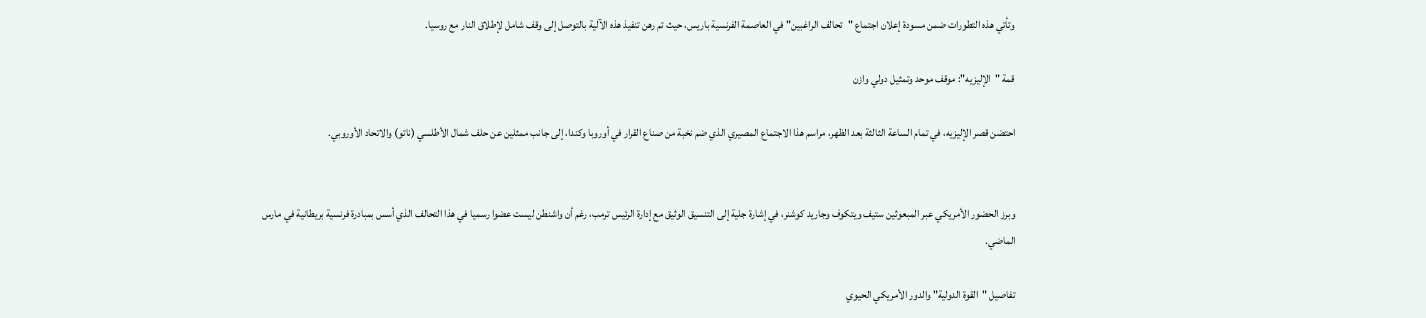وتأتي هذه التطورات ضمن مسودة إعلان اجتماع "تحالف الراغبين" في العاصمة الفرنسية باريس، حيث تم رهن تنفيذ هذه الآلية بالتوصل إلى وقف شامل لإطلاق النار مع روسيا.

قمة "الإليزيه": موقف موحد وتمثيل دولي وازن

احتضن قصر الإليزيه، في تمام الساعة الثالثة بعد الظهر، مراسم هذا الاجتماع المصيري الذي ضم نخبة من صناع القرار في أوروبا وكندا، إلى جانب ممثلين عن حلف شمال الأطلسي (ناتو) والاتحاد الأوروبي.


وبرز الحضور الأمريكي عبر المبعوثين ستيف ويتكوف وجاريد كوشنر، في إشارة جلية إلى التنسيق الوثيق مع إدارة الرئيس ترمب، رغم أن واشنطن ليست عضوا رسميا في هذا التحالف الذي أسس بمبادرة فرنسية بريطانية في مارس الماضي.

تفاصيل "القوة الدولية" والدور الأمريكي الحيوي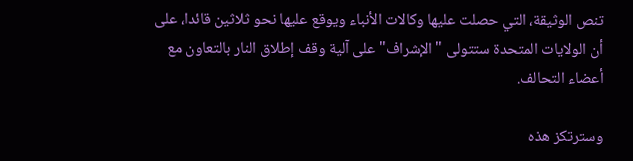تنص الوثيقة، التي حصلت عليها وكالات الأنباء ويوقع عليها نحو ثلاثين قائدا، على أن الولايات المتحدة ستتولى "الإشراف" على آلية وقف إطلاق النار بالتعاون مع أعضاء التحالف.

وسترتكز هذه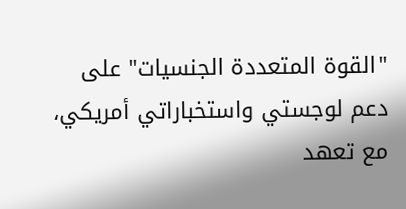"القوة المتعددة الجنسيات" على دعم لوجستي واستخباراتي أمريكي، مع تعهد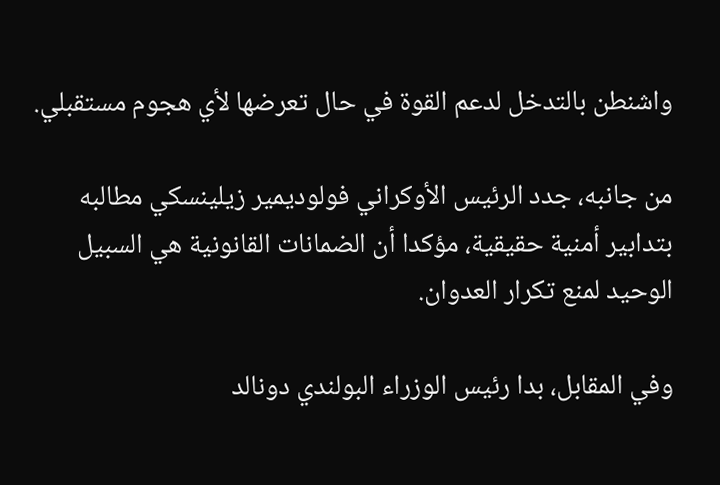واشنطن بالتدخل لدعم القوة في حال تعرضها لأي هجوم مستقبلي.

من جانبه، جدد الرئيس الأوكراني فولوديمير زيلينسكي مطالبه بتدابير أمنية حقيقية، مؤكدا أن الضمانات القانونية هي السبيل الوحيد لمنع تكرار العدوان.

وفي المقابل، بدا رئيس الوزراء البولندي دونالد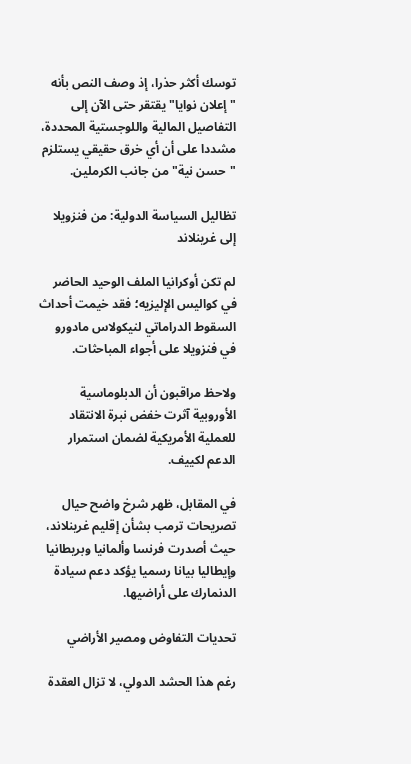توسك أكثر حذرا، إذ وصف النص بأنه "إعلان نوايا" يقتقر حتى الآن إلى التفاصيل المالية واللوجستية المحددة، مشددا على أن أي خرق حقيقي يستلزم "حسن نية" من جانب الكرملين.

تظاليل السياسة الدولية: من فنزويلا إلى غرينلاند

لم تكن أوكرانيا الملف الوحيد الحاضر في كواليس الإليزيه؛ فقد خيمت أحداث السقوط الدراماتي لنيكولاس مادورو في فنزويلا على أجواء المباحثات.

ولاحظ مراقبون أن الدبلوماسية الأوروبية آثرت خفض نبرة الانتقاد للعملية الأمريكية لضمان استمرار الدعم لكييف.

في المقابل، ظهر شرخ واضح حيال تصريحات ترمب بشأن إقليم غرينلاند، حيث أصدرت فرنسا وألمانيا وبريطانيا وإيطاليا بيانا رسميا يؤكد دعم سيادة الدنمارك على أراضيها.

تحديات التفاوض ومصير الأراضي

رغم هذا الحشد الدولي، لا تزال العقدة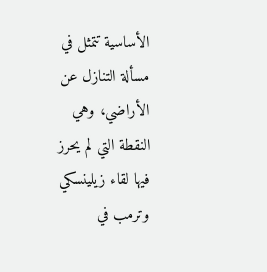الأساسية تتمثل في مسألة التنازل عن الأراضي، وهي النقطة التي لم يحرز فيها لقاء زيلينسكي وترمب في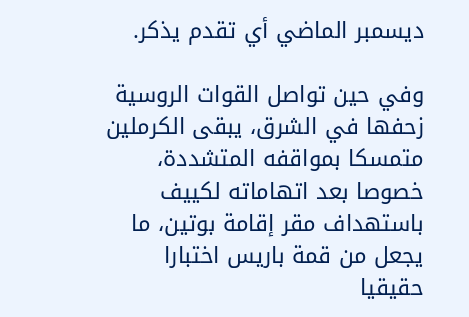ديسمبر الماضي أي تقدم يذكر.

وفي حين تواصل القوات الروسية زحفها في الشرق، يبقى الكرملين متمسكا بمواقفه المتشددة، خصوصا بعد اتهاماته لكييف باستهداف مقر إقامة بوتين، ما يجعل من قمة باريس اختبارا حقيقيا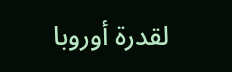لقدرة أوروبا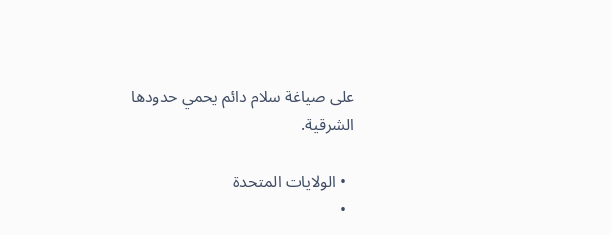على صياغة سلام دائم يحمي حدودها الشرقية.

  • الولايات المتحدة
  •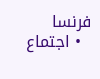فرنسا
  • اجتماع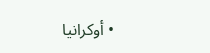• أوكرانيا